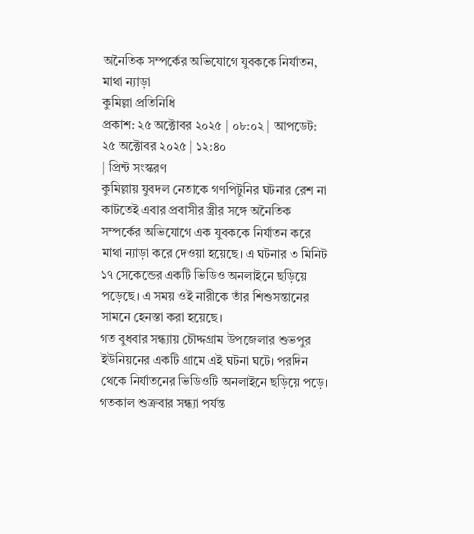অনৈতিক সম্পর্কের অভিযোগে যুবককে নির্যাতন, মাথা ন্যাড়া
কুমিল্লা প্রতিনিধি
প্রকাশ: ২৫ অক্টোবর ২০২৫ | ০৮:০২ | আপডেট: ২৫ অক্টোবর ২০২৫ | ১২:৪০
| প্রিন্ট সংস্করণ
কুমিল্লায় যুবদল নেতাকে গণপিটুনির ঘটনার রেশ না কাটতেই এবার প্রবাসীর স্ত্রীর সঙ্গে অনৈতিক সম্পর্কের অভিযোগে এক যুবককে নির্যাতন করে মাথা ন্যাড়া করে দেওয়া হয়েছে। এ ঘটনার ৩ মিনিট ১৭ সেকেন্ডের একটি ভিডিও অনলাইনে ছড়িয়ে পড়েছে। এ সময় ওই নারীকে তাঁর শিশুসন্তানের সামনে হেনস্তা করা হয়েছে।
গত বুধবার সন্ধ্যায় চৌদ্দগ্রাম উপজেলার শুভপুর ইউনিয়নের একটি গ্রামে এই ঘটনা ঘটে। পরদিন থেকে নির্যাতনের ভিডিওটি অনলাইনে ছড়িয়ে পড়ে। গতকাল শুক্রবার সন্ধ্যা পর্যন্ত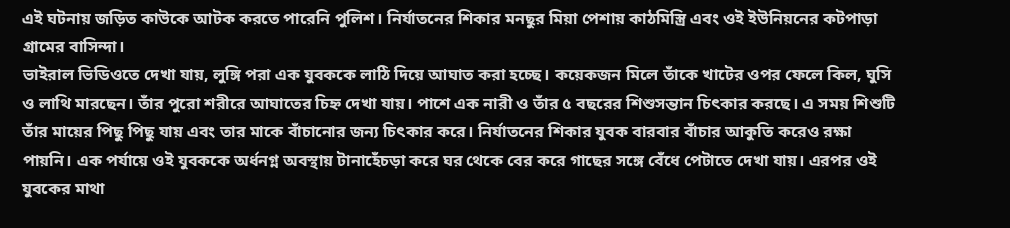এই ঘটনায় জড়িত কাউকে আটক করতে পারেনি পুলিশ। নির্যাতনের শিকার মনছুর মিয়া পেশায় কাঠমিস্ত্রি এবং ওই ইউনিয়নের কটপাড়া গ্রামের বাসিন্দা।
ভাইরাল ভিডিওতে দেখা যায়, লুঙ্গি পরা এক যুবককে লাঠি দিয়ে আঘাত করা হচ্ছে। কয়েকজন মিলে তাঁকে খাটের ওপর ফেলে কিল, ঘুসি ও লাথি মারছেন। তাঁর পুরো শরীরে আঘাতের চিহ্ন দেখা যায়। পাশে এক নারী ও তাঁর ৫ বছরের শিশুসন্তান চিৎকার করছে। এ সময় শিশুটি তাঁর মায়ের পিছু পিছু যায় এবং তার মাকে বাঁচানোর জন্য চিৎকার করে। নির্যাতনের শিকার যুবক বারবার বাঁচার আকুতি করেও রক্ষা পায়নি। এক পর্যায়ে ওই যুবককে অর্ধনগ্ন অবস্থায় টানাহেঁচড়া করে ঘর থেকে বের করে গাছের সঙ্গে বেঁধে পেটাতে দেখা যায়। এরপর ওই যুবকের মাথা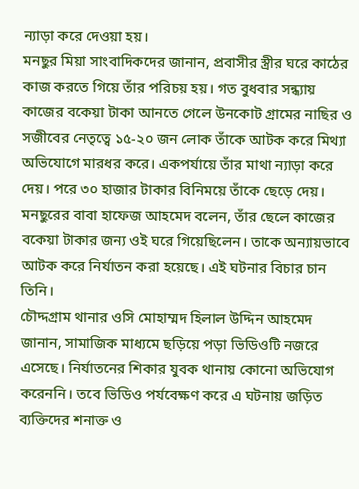ন্যাড়া করে দেওয়া হয়।
মনছুর মিয়া সাংবাদিকদের জানান, প্রবাসীর স্ত্রীর ঘরে কাঠের কাজ করতে গিয়ে তাঁর পরিচয় হয়। গত বুধবার সন্ধ্যায় কাজের বকেয়া টাকা আনতে গেলে উনকোট গ্রামের নাছির ও সজীবের নেতৃত্বে ১৫-২০ জন লোক তাঁকে আটক করে মিথ্যা অভিযোগে মারধর করে। একপর্যায়ে তাঁর মাথা ন্যাড়া করে দেয়। পরে ৩০ হাজার টাকার বিনিময়ে তাঁকে ছেড়ে দেয়।
মনছুরের বাবা হাফেজ আহমেদ বলেন, তাঁর ছেলে কাজের বকেয়া টাকার জন্য ওই ঘরে গিয়েছিলেন। তাকে অন্যায়ভাবে আটক করে নির্যাতন করা হয়েছে। এই ঘটনার বিচার চান তিনি।
চৌদ্দগ্রাম থানার ওসি মোহাম্মদ হিলাল উদ্দিন আহমেদ জানান, সামাজিক মাধ্যমে ছড়িয়ে পড়া ভিডিওটি নজরে এসেছে। নির্যাতনের শিকার যুবক থানায় কোনো অভিযোগ করেননি। তবে ভিডিও পর্যবেক্ষণ করে এ ঘটনায় জড়িত ব্যক্তিদের শনাক্ত ও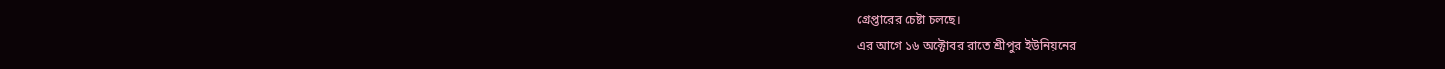গ্রেপ্তারের চেষ্টা চলছে।
এর আগে ১৬ অক্টোবর রাতে শ্রীপুর ইউনিয়নের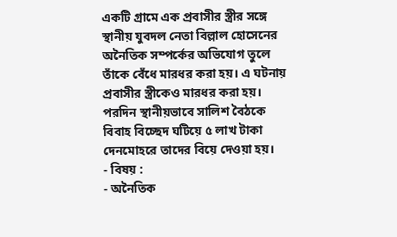একটি গ্রামে এক প্রবাসীর স্ত্রীর সঙ্গে স্থানীয় যুবদল নেতা বিল্লাল হোসেনের অনৈতিক সম্পর্কের অভিযোগ তুলে তাঁকে বেঁধে মারধর করা হয়। এ ঘটনায় প্রবাসীর স্ত্রীকেও মারধর করা হয়। পরদিন স্থানীয়ভাবে সালিশ বৈঠকে বিবাহ বিচ্ছেদ ঘটিয়ে ৫ লাখ টাকা দেনমোহরে তাদের বিয়ে দেওয়া হয়।
- বিষয় :
- অনৈতিক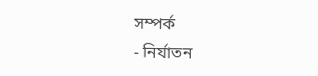সম্পর্ক
- নির্যাতন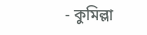- কুমিল্লা